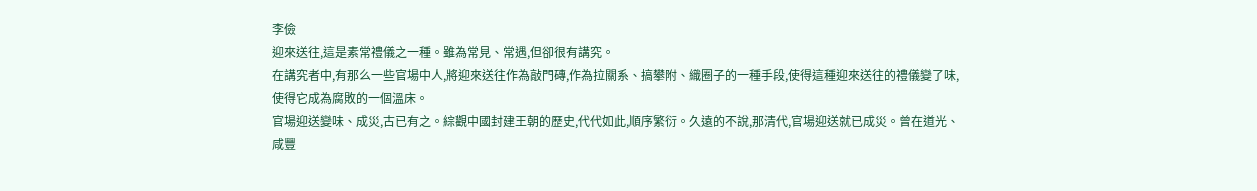李儉
迎來送往,這是素常禮儀之一種。雖為常見、常遇,但卻很有講究。
在講究者中,有那么一些官場中人,將迎來送往作為敲門磚,作為拉關系、搞攀附、織圈子的一種手段,使得這種迎來送往的禮儀變了味,使得它成為腐敗的一個溫床。
官場迎送變味、成災,古已有之。綜觀中國封建王朝的歷史,代代如此,順序繁衍。久遠的不說,那清代,官場迎送就已成災。曾在道光、咸豐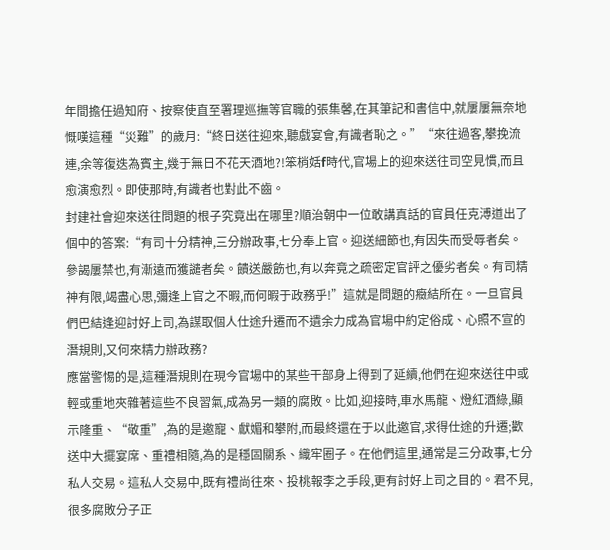年間擔任過知府、按察使直至署理巡撫等官職的張集馨,在其筆記和書信中,就屢屢無奈地慨嘆這種“災難”的歲月:“終日送往迎來,聽戲宴會,有識者恥之。”“來往過客,攀挽流連,余等復迭為賓主,幾于無日不花天酒地?!笨梢姡f時代,官場上的迎來送往司空見慣,而且愈演愈烈。即使那時,有識者也對此不齒。
封建社會迎來送往問題的根子究竟出在哪里?順治朝中一位敢講真話的官員任克溥道出了個中的答案:“有司十分精神,三分辦政事,七分奉上官。迎送細節也,有因失而受辱者矣。參謁屢禁也,有漸遠而獲譴者矣。饋送嚴飭也,有以奔竟之疏密定官評之優劣者矣。有司精神有限,竭盡心思,彌逢上官之不暇,而何暇于政務乎!”這就是問題的癥結所在。一旦官員們巴結逢迎討好上司,為謀取個人仕途升遷而不遺余力成為官場中約定俗成、心照不宣的潛規則,又何來精力辦政務?
應當警惕的是,這種潛規則在現今官場中的某些干部身上得到了延續,他們在迎來送往中或輕或重地夾雜著這些不良習氣,成為另一類的腐敗。比如,迎接時,車水馬龍、燈紅酒綠,顯示隆重、“敬重”,為的是邀寵、獻媚和攀附,而最終還在于以此邀官,求得仕途的升遷;歡送中大擺宴席、重禮相隨,為的是穩固關系、織牢圈子。在他們這里,通常是三分政事,七分私人交易。這私人交易中,既有禮尚往來、投桃報李之手段,更有討好上司之目的。君不見,很多腐敗分子正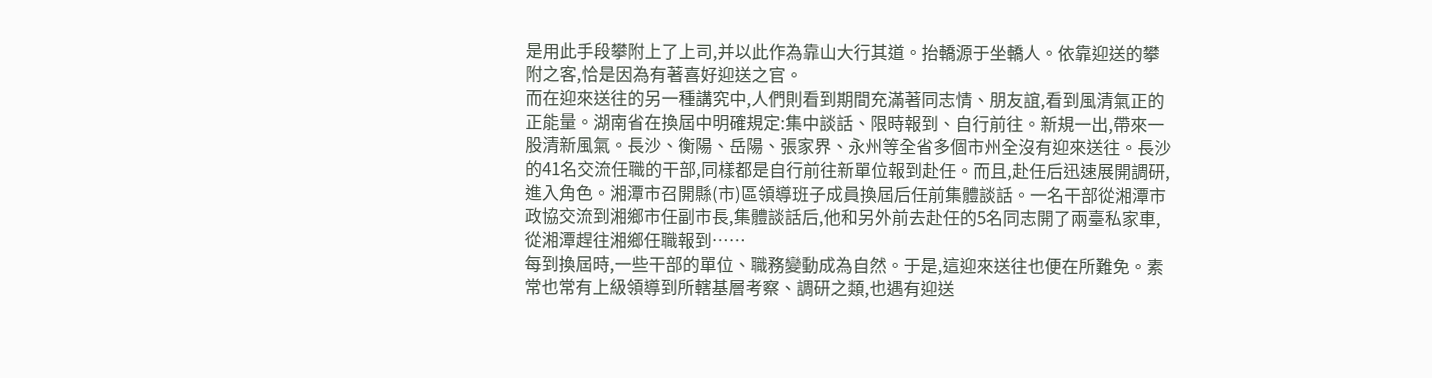是用此手段攀附上了上司,并以此作為靠山大行其道。抬轎源于坐轎人。依靠迎送的攀附之客,恰是因為有著喜好迎送之官。
而在迎來送往的另一種講究中,人們則看到期間充滿著同志情、朋友誼,看到風清氣正的正能量。湖南省在換屆中明確規定:集中談話、限時報到、自行前往。新規一出,帶來一股清新風氣。長沙、衡陽、岳陽、張家界、永州等全省多個市州全沒有迎來送往。長沙的41名交流任職的干部,同樣都是自行前往新單位報到赴任。而且,赴任后迅速展開調研,進入角色。湘潭市召開縣(市)區領導班子成員換屆后任前集體談話。一名干部從湘潭市政協交流到湘鄉市任副市長,集體談話后,他和另外前去赴任的5名同志開了兩臺私家車,從湘潭趕往湘鄉任職報到……
每到換屆時,一些干部的單位、職務變動成為自然。于是,這迎來送往也便在所難免。素常也常有上級領導到所轄基層考察、調研之類,也遇有迎送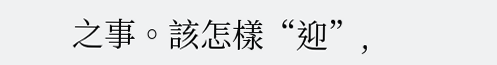之事。該怎樣“迎”,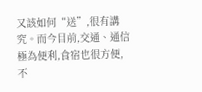又該如何“送”,很有講究。而今目前,交通、通信極為便利,食宿也很方便,不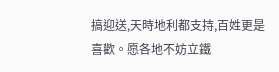搞迎送,天時地利都支持,百姓更是喜歡。愿各地不妨立鐵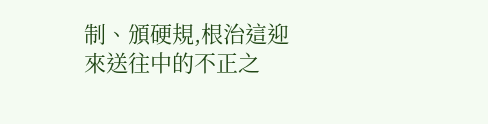制、頒硬規,根治這迎來送往中的不正之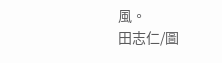風。
田志仁/圖